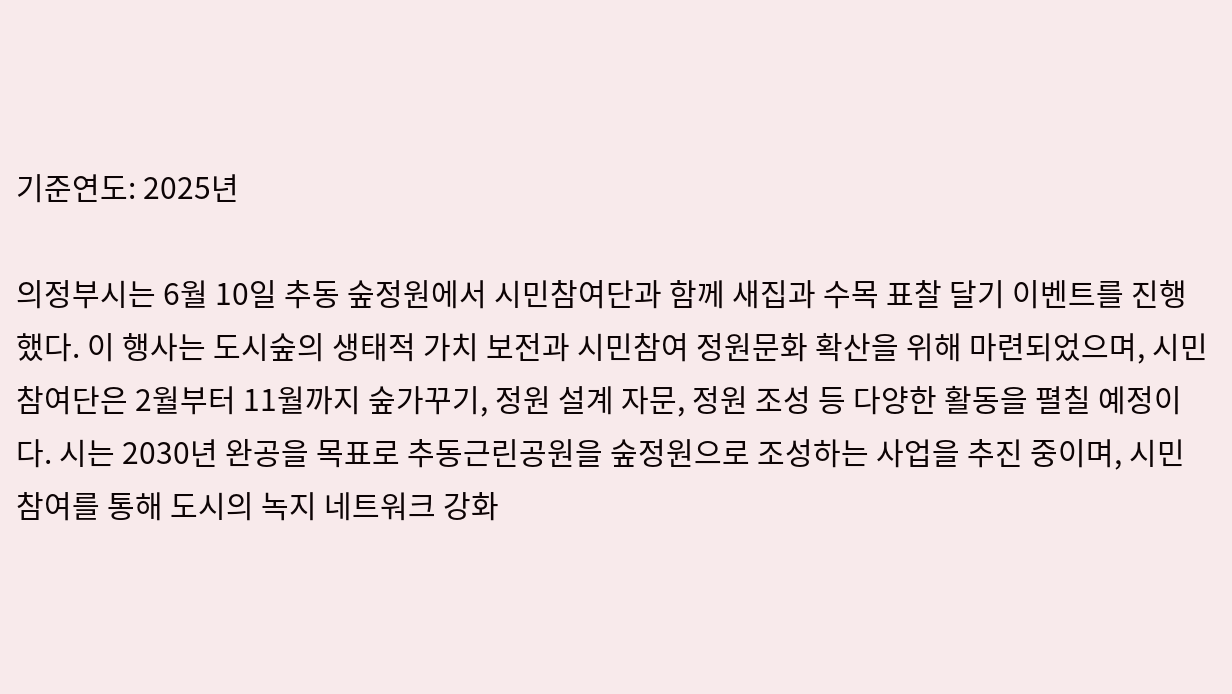기준연도: 2025년

의정부시는 6월 10일 추동 숲정원에서 시민참여단과 함께 새집과 수목 표찰 달기 이벤트를 진행했다. 이 행사는 도시숲의 생태적 가치 보전과 시민참여 정원문화 확산을 위해 마련되었으며, 시민참여단은 2월부터 11월까지 숲가꾸기, 정원 설계 자문, 정원 조성 등 다양한 활동을 펼칠 예정이다. 시는 2030년 완공을 목표로 추동근린공원을 숲정원으로 조성하는 사업을 추진 중이며, 시민 참여를 통해 도시의 녹지 네트워크 강화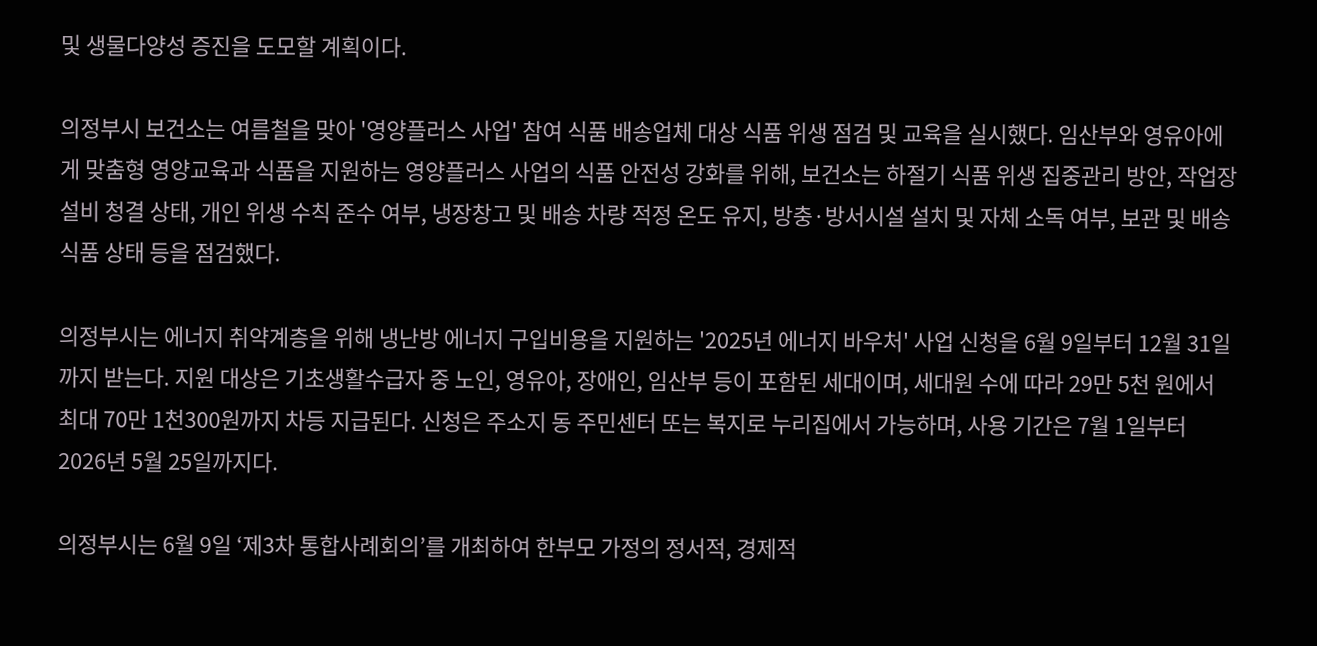및 생물다양성 증진을 도모할 계획이다.

의정부시 보건소는 여름철을 맞아 '영양플러스 사업' 참여 식품 배송업체 대상 식품 위생 점검 및 교육을 실시했다. 임산부와 영유아에게 맞춤형 영양교육과 식품을 지원하는 영양플러스 사업의 식품 안전성 강화를 위해, 보건소는 하절기 식품 위생 집중관리 방안, 작업장 설비 청결 상태, 개인 위생 수칙 준수 여부, 냉장창고 및 배송 차량 적정 온도 유지, 방충·방서시설 설치 및 자체 소독 여부, 보관 및 배송 식품 상태 등을 점검했다.

의정부시는 에너지 취약계층을 위해 냉난방 에너지 구입비용을 지원하는 '2025년 에너지 바우처' 사업 신청을 6월 9일부터 12월 31일까지 받는다. 지원 대상은 기초생활수급자 중 노인, 영유아, 장애인, 임산부 등이 포함된 세대이며, 세대원 수에 따라 29만 5천 원에서 최대 70만 1천300원까지 차등 지급된다. 신청은 주소지 동 주민센터 또는 복지로 누리집에서 가능하며, 사용 기간은 7월 1일부터 2026년 5월 25일까지다.

의정부시는 6월 9일 ‘제3차 통합사례회의’를 개최하여 한부모 가정의 정서적, 경제적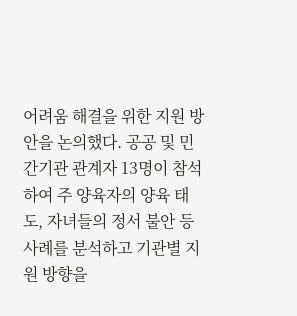어려움 해결을 위한 지원 방안을 논의했다. 공공 및 민간기관 관계자 13명이 참석하여 주 양육자의 양육 태도, 자녀들의 정서 불안 등 사례를 분석하고 기관별 지원 방향을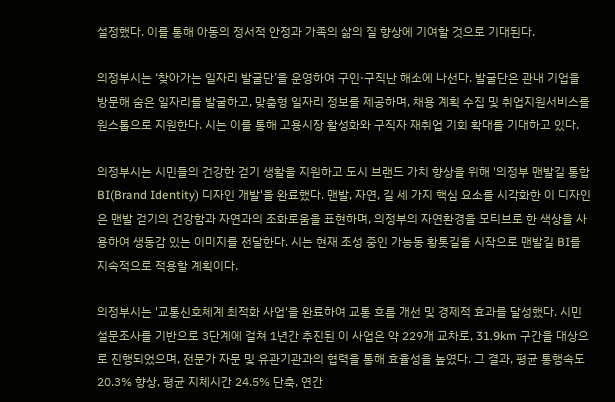설정했다. 이를 통해 아동의 정서적 안정과 가족의 삶의 질 향상에 기여할 것으로 기대된다.

의정부시는 ‘찾아가는 일자리 발굴단’을 운영하여 구인·구직난 해소에 나선다. 발굴단은 관내 기업을 방문해 숨은 일자리를 발굴하고, 맞춤형 일자리 정보를 제공하며, 채용 계획 수집 및 취업지원서비스를 원스톱으로 지원한다. 시는 이를 통해 고용시장 활성화와 구직자 재취업 기회 확대를 기대하고 있다.

의정부시는 시민들의 건강한 걷기 생활을 지원하고 도시 브랜드 가치 향상을 위해 '의정부 맨발길 통합 BI(Brand Identity) 디자인 개발'을 완료했다. 맨발, 자연, 길 세 가지 핵심 요소를 시각화한 이 디자인은 맨발 걷기의 건강함과 자연과의 조화로움을 표현하며, 의정부의 자연환경을 모티브로 한 색상을 사용하여 생동감 있는 이미지를 전달한다. 시는 현재 조성 중인 가능동 황톳길을 시작으로 맨발길 BI를 지속적으로 적용할 계획이다.

의정부시는 '교통신호체계 최적화 사업'을 완료하여 교통 흐름 개선 및 경제적 효과를 달성했다. 시민 설문조사를 기반으로 3단계에 걸쳐 1년간 추진된 이 사업은 약 229개 교차로, 31.9km 구간을 대상으로 진행되었으며, 전문가 자문 및 유관기관과의 협력을 통해 효율성을 높였다. 그 결과, 평균 통행속도 20.3% 향상, 평균 지체시간 24.5% 단축, 연간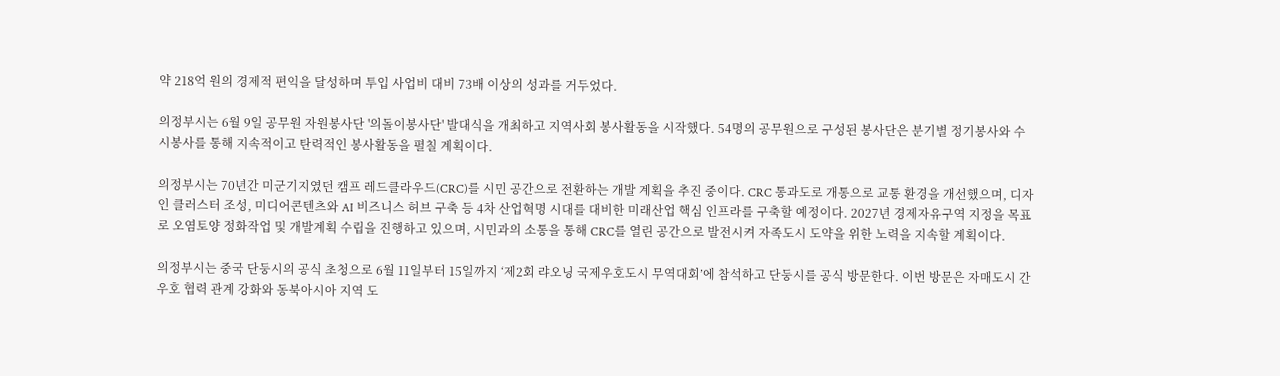약 218억 원의 경제적 편익을 달성하며 투입 사업비 대비 73배 이상의 성과를 거두었다.

의정부시는 6월 9일 공무원 자원봉사단 '의돌이봉사단' 발대식을 개최하고 지역사회 봉사활동을 시작했다. 54명의 공무원으로 구성된 봉사단은 분기별 정기봉사와 수시봉사를 통해 지속적이고 탄력적인 봉사활동을 펼칠 계획이다.

의정부시는 70년간 미군기지였던 캠프 레드클라우드(CRC)를 시민 공간으로 전환하는 개발 계획을 추진 중이다. CRC 통과도로 개통으로 교통 환경을 개선했으며, 디자인 클러스터 조성, 미디어콘텐츠와 AI 비즈니스 허브 구축 등 4차 산업혁명 시대를 대비한 미래산업 핵심 인프라를 구축할 예정이다. 2027년 경제자유구역 지정을 목표로 오염토양 정화작업 및 개발계획 수립을 진행하고 있으며, 시민과의 소통을 통해 CRC를 열린 공간으로 발전시켜 자족도시 도약을 위한 노력을 지속할 계획이다.

의정부시는 중국 단둥시의 공식 초청으로 6월 11일부터 15일까지 ‘제2회 랴오닝 국제우호도시 무역대회’에 참석하고 단둥시를 공식 방문한다. 이번 방문은 자매도시 간 우호 협력 관계 강화와 동북아시아 지역 도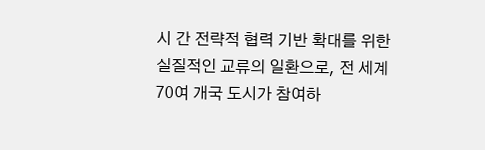시 간 전략적 협력 기반 확대를 위한 실질적인 교류의 일환으로, 전 세계 70여 개국 도시가 참여하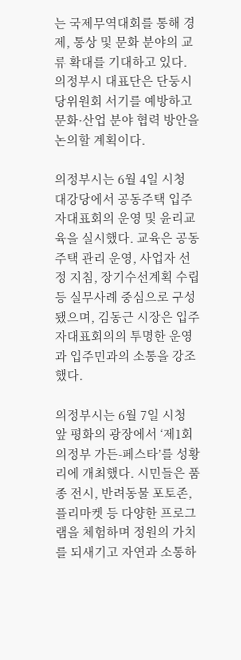는 국제무역대회를 통해 경제, 통상 및 문화 분야의 교류 확대를 기대하고 있다. 의정부시 대표단은 단둥시 당위원회 서기를 예방하고 문화·산업 분야 협력 방안을 논의할 계획이다.

의정부시는 6월 4일 시청 대강당에서 공동주택 입주자대표회의 운영 및 윤리교육을 실시했다. 교육은 공동주택 관리 운영, 사업자 선정 지침, 장기수선계획 수립 등 실무사례 중심으로 구성됐으며, 김동근 시장은 입주자대표회의의 투명한 운영과 입주민과의 소통을 강조했다.

의정부시는 6월 7일 시청 앞 평화의 광장에서 ‘제1회 의정부 가든-페스타’를 성황리에 개최했다. 시민들은 품종 전시, 반려동물 포토존, 플리마켓 등 다양한 프로그램을 체험하며 정원의 가치를 되새기고 자연과 소통하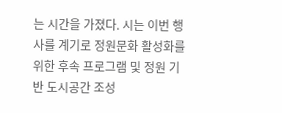는 시간을 가졌다. 시는 이번 행사를 계기로 정원문화 활성화를 위한 후속 프로그램 및 정원 기반 도시공간 조성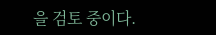을 검토 중이다.